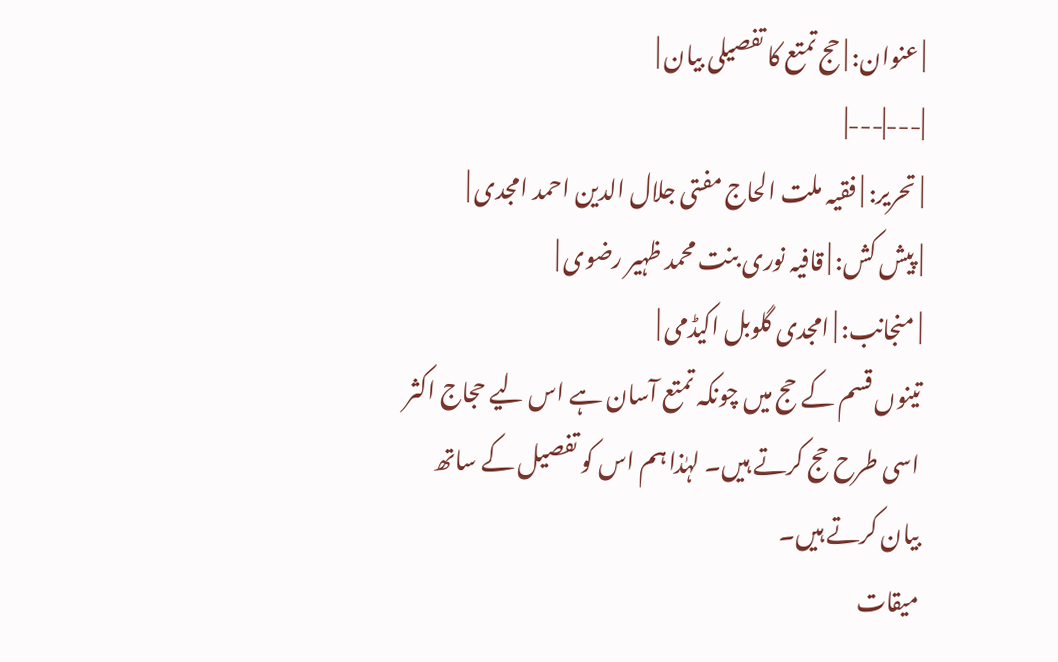| عنوان: | حج تمتع کا تفصیلی بیان |
|---|---|
| تحریر: | فقیہ ملت الحاج مفتی جلال الدین احمد امجدی |
| پیش کش: | قافیہ نوری بنت محمد ظہیر رضوی |
| منجانب: | امجدی گلوبل اکیڈمی |
تینوں قسم کے حج میں چونکہ تمتع آسان ہے اس لیے حجاج اکثر اسی طرح حج کرتے ہیں۔ لہٰذا ہم اس کو تفصیل کے ساتھ بیان کرتے ہیں۔
میقات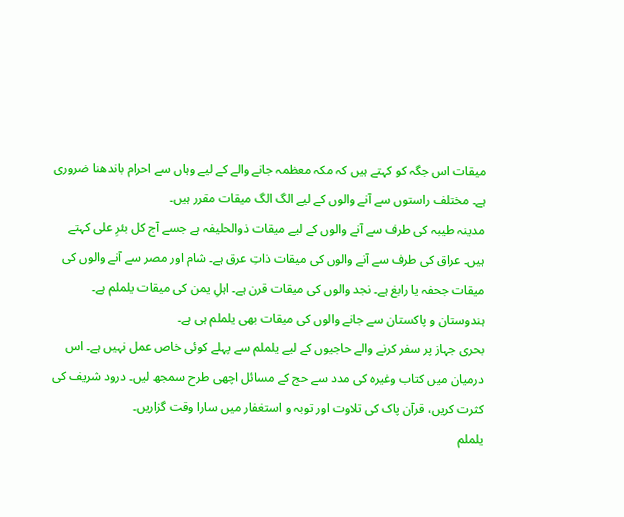میقات اس جگہ کو کہتے ہیں کہ مکہ معظمہ جانے والے کے لیے وہاں سے احرام باندھنا ضروری ہے۔ مختلف راستوں سے آنے والوں کے لیے الگ الگ میقات مقرر ہیں۔
مدینہ طیبہ کی طرف سے آنے والوں کے لیے میقات ذوالحلیفہ ہے جسے آج کل بئرِ علی کہتے ہیں۔ عراق کی طرف سے آنے والوں کی میقات ذاتِ عرق ہے۔ شام اور مصر سے آنے والوں کی میقات جحفہ یا رابغ ہے۔ نجد والوں کی میقات قرن ہے۔ اہلِ یمن کی میقات یلملم ہے۔ ہندوستان و پاکستان سے جانے والوں کی میقات بھی یلملم ہی ہے۔
بحری جہاز پر سفر کرنے والے حاجیوں کے لیے یلملم سے پہلے کوئی خاص عمل نہیں ہے۔ اس درمیان میں کتاب وغیرہ کی مدد سے حج کے مسائل اچھی طرح سمجھ لیں۔ درود شریف کی کثرت کریں، قرآن پاک کی تلاوت اور توبہ و استغفار میں سارا وقت گزاریں۔
یلملم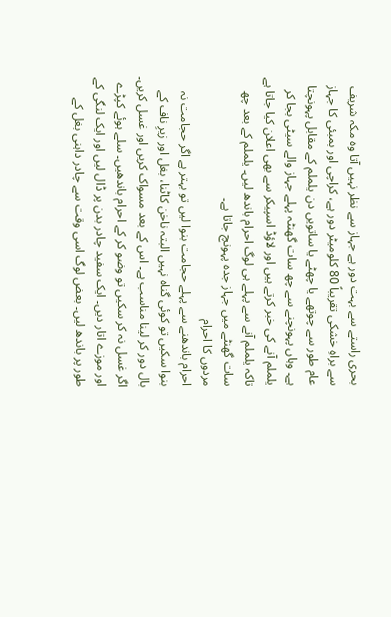بحری راستے سے بہت دور ہے جہاز سے نظر نہیں آتا وہ مکہ شریف سے براہِ خشکی تقریباً 80 کلومیٹر دور ہے، کراچی اور بمبئی کا جہاز عام طور سے چوتھے یا چھٹے یا ساتویں دن یلملم کے مقابل پہونچتا ہے۔ وہاں پہونچنے سے چھ سات گھنٹہ پہلے جہاز والے سیٹی بجا کر یلملم آنے کی خبر کرتے ہیں اور لاؤڈ اسپیکر سے بھی اعلان کیا جاتا ہے تاکہ یلملم آنے سے پہلے ہی لوگ احرام باندھ لیں۔ یلملم کے بعد چھ سات گھنٹے میں جہاز جدہ پہونچ جاتا ہے۔
مردوں کا احرام
احرام باندھنے سے پہلے حجامت بنوا لیں تو بہتر ہے اگر حجامت نہ بنوا سکیں تو کوئی گناہ نہیں البتہ ناخن کاٹنا، بغل اور زیرِ ناف کے بال دور کر لینا مناسب ہے۔ اس کے بعد مسواک کریں اور غسل کریں۔ اگر غسل نہ کر سکیں تو وضو کر کے احرام باندھیں۔ سلے ہوئے کپڑے اور موزے اتار دیں۔ ایک سفید چادر بدن پر ڈال لیں اور ایک لنگی کے طور پر باندھ لیں۔ بعض لوگ اسی وقت سے چادر داہنی بغل کے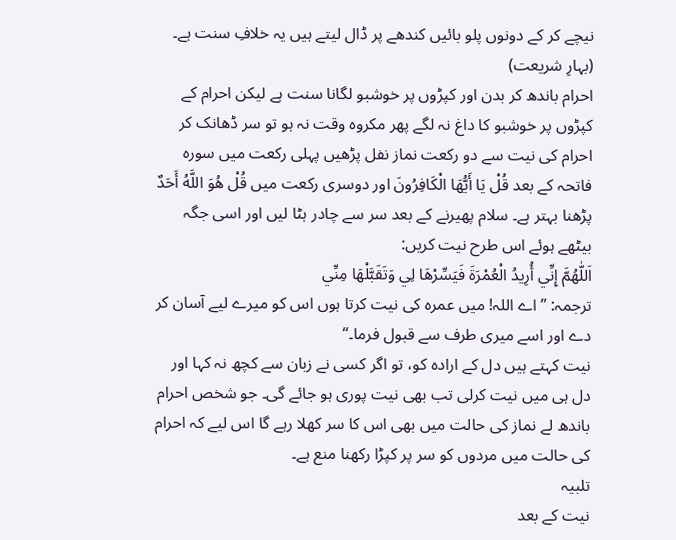نیچے کر کے دونوں پلو بائیں کندھے پر ڈال لیتے ہیں یہ خلافِ سنت ہے۔ (بہارِ شریعت)
احرام باندھ کر بدن اور کپڑوں پر خوشبو لگانا سنت ہے لیکن احرام کے کپڑوں پر خوشبو کا داغ نہ لگے پھر مکروہ وقت نہ ہو تو سر ڈھانک کر احرام کی نیت سے دو رکعت نماز نفل پڑھیں پہلی رکعت میں سورہ فاتحہ کے بعد قُلْ يَا أَيُّهَا الْكَافِرُونَ اور دوسری رکعت میں قُلْ هُوَ اللَّهُ أَحَدٌ پڑھنا بہتر ہے۔ سلام پھیرنے کے بعد سر سے چادر ہٹا لیں اور اسی جگہ بیٹھے ہوئے اس طرح نیت کریں:
اَللّٰهُمَّ إِنِّي أُرِيدُ الْعُمْرَةَ فَيَسِّرْهَا لِي وَتَقَبَّلْهَا مِنِّي
ترجمہ: ”اے اللہ! میں عمرہ کی نیت کرتا ہوں اس کو میرے لیے آسان کر دے اور اسے میری طرف سے قبول فرما۔“
نیت کہتے ہیں دل کے ارادہ کو، تو اگر کسی نے زبان سے کچھ نہ کہا اور دل ہی میں نیت کرلی تب بھی نیت پوری ہو جائے گی۔ جو شخص احرام باندھ لے نماز کی حالت میں بھی اس کا سر کھلا رہے گا اس لیے کہ احرام کی حالت میں مردوں کو سر پر کپڑا رکھنا منع ہے۔
تلبیہ
نیت کے بعد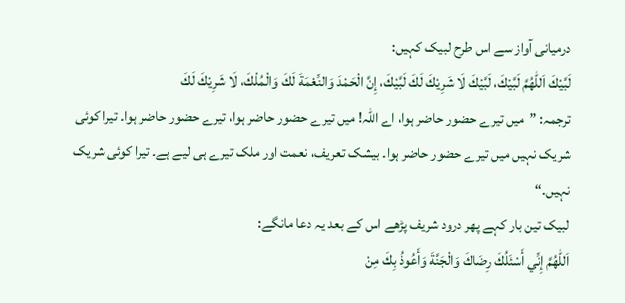درمیانی آواز سے اس طرح لبیک کہیں:
لَبَّيْكَ اَللّٰهُمَّ لَبَّيْكَ، لَبَّيْكَ لَا شَرِيْكَ لَكَ لَبَّيْكَ، إِنَّ الْحَمْدَ وَالنِّعْمَةَ لَكَ وَالْمُلْكَ، لَا شَرِيْكَ لَكَ
ترجمہ: ”میں تیرے حضور حاضر ہوا، اے اللہ! میں تیرے حضور حاضر ہوا، تیرے حضور حاضر ہوا۔ تیرا کوئی شریک نہیں میں تیرے حضور حاضر ہوا۔ بیشک تعریف، نعمت اور ملک تیرے ہی لیے ہے۔ تیرا کوئی شریک نہیں۔“
لبیک تین بار کہے پھر درود شریف پڑھے اس کے بعد یہ دعا مانگے:
اَللّٰهُمَّ إِنِّي أَسْئَلُكَ رِضَاكَ وَالْجَنَّةَ وَأَعُوذُ بِكَ مِنْ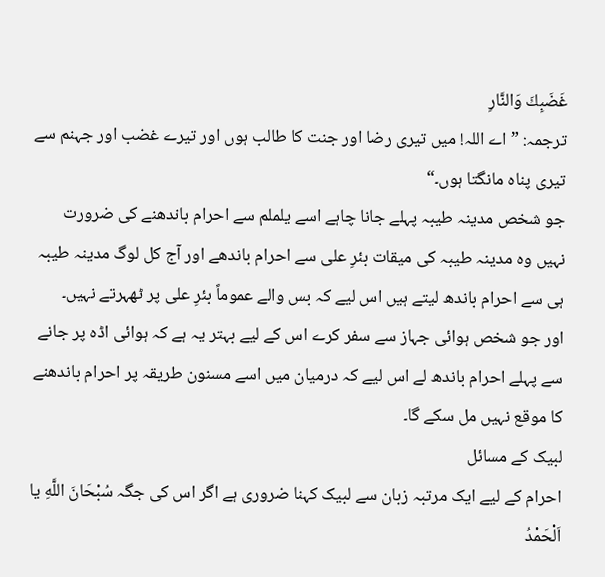غَضَبِكَ وَالنَّارِ
ترجمہ: ”اے اللہ! میں تیری رضا اور جنت کا طالب ہوں اور تیرے غضب اور جہنم سے تیری پناہ مانگتا ہوں۔“
جو شخص مدینہ طیبہ پہلے جانا چاہے اسے یلملم سے احرام باندھنے کی ضرورت نہیں وہ مدینہ طیبہ کی میقات بئرِ علی سے احرام باندھے اور آج کل لوگ مدینہ طیبہ ہی سے احرام باندھ لیتے ہیں اس لیے کہ بس والے عموماً بئرِ علی پر ٹھہرتے نہیں۔
اور جو شخص ہوائی جہاز سے سفر کرے اس کے لیے بہتر یہ ہے کہ ہوائی اڈہ پر جانے سے پہلے احرام باندھ لے اس لیے کہ درمیان میں اسے مسنون طریقہ پر احرام باندھنے کا موقع نہیں مل سکے گا۔
لبیک کے مسائل
احرام کے لیے ایک مرتبہ زبان سے لبیک کہنا ضروری ہے اگر اس کی جگہ سُبْحَانَ اللَّهِ یا اَلْحَمْدُ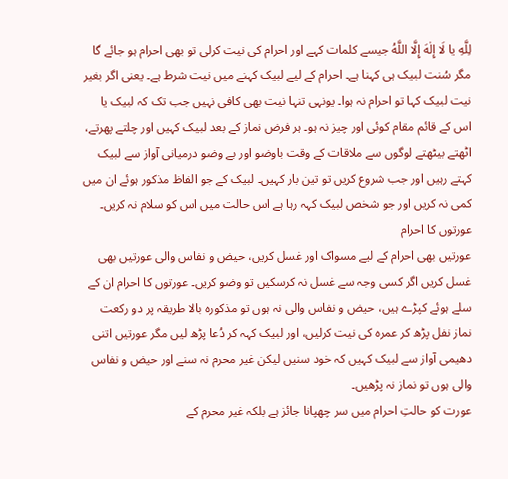لِلَّهِ یا لَا إِلٰهَ إِلَّا اللَّهُ جیسے کلمات کہے اور احرام کی نیت کرلی تو بھی احرام ہو جائے گا مگر سُنت لبیک ہی کہنا ہے۔ احرام کے لیے لبیک کہنے میں نیت شرط ہے۔ یعنی اگر بغیر نیت لبیک کہا تو احرام نہ ہوا۔ یونہی تنہا نیت بھی کافی نہیں جب تک کہ لبیک یا اس کے قائم مقام کوئی اور چیز نہ ہو۔ ہر فرض نماز کے بعد لبیک کہیں اور چلتے پھرتے، اٹھتے بیٹھتے لوگوں سے ملاقات کے وقت باوضو اور بے وضو درمیانی آواز سے لبیک کہتے رہیں اور جب شروع کریں تو تین بار کہیں۔ لبیک کے جو الفاظ مذکور ہوئے ان میں کمی نہ کریں اور جو شخص لبیک کہہ رہا ہے اس حالت میں اس کو سلام نہ کریں۔
عورتوں کا احرام
عورتیں بھی احرام کے لیے مسواک اور غسل کریں، حیض و نفاس والی عورتیں بھی غسل کریں اگر کسی وجہ سے غسل نہ کرسکیں تو وضو کریں۔ عورتوں کا احرام ان کے سلے ہوئے کپڑے ہیں، حیض و نفاس والی نہ ہوں تو مذکورہ بالا طریقہ پر دو رکعت نماز نفل پڑھ کر عمرہ کی نیت کرلیں، اور لبیک کہہ کر دُعا پڑھ لیں مگر عورتیں اتنی دھیمی آواز سے لبیک کہیں کہ خود سنیں لیکن غیر محرم نہ سنے اور حیض و نفاس والی ہوں تو نماز نہ پڑھیں۔
عورت کو حالتِ احرام میں سر چھپانا جائز ہے بلکہ غیر محرم کے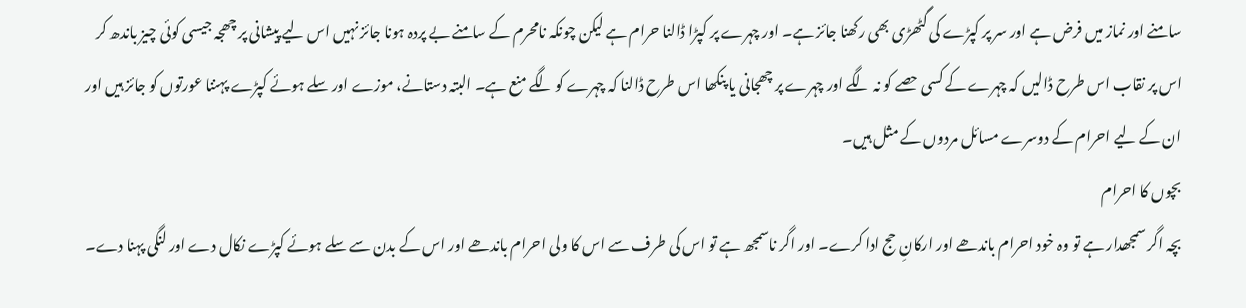سامنے اور نماز میں فرض ہے اور سر پر کپڑے کی گٹھڑی بھی رکھنا جائز ہے۔ اور چہرے پر کپڑا ڈالنا حرام ہے لیکن چونکہ نامحرم کے سامنے بے پردہ ہونا جائز نہیں اس لیے پیشانی پر چھجہ جیسی کوئی چیز باندھ کر اس پر نقاب اس طرح ڈالیں کہ چہرے کے کسی حصے کو نہ لگے اور چہرے پر چھجانی یا پنکھا اس طرح ڈالنا کہ چہرے کو لگے منع ہے۔ البتہ دستانے، موزے اور سلے ہوئے کپڑے پہننا عورتوں کو جائز ہیں اور ان کے لیے احرام کے دوسرے مسائل مردوں کے مثل ہیں۔
بچوں کا احرام
بچہ اگر سمجھدار ہے تو وہ خود احرام باندھے اور ارکانِ حج ادا کرے۔ اور اگر ناسمجھ ہے تو اس کی طرف سے اس کا ولی احرام باندھے اور اس کے بدن سے سلے ہوئے کپڑے نکال دے اور لنگی پہنا دے۔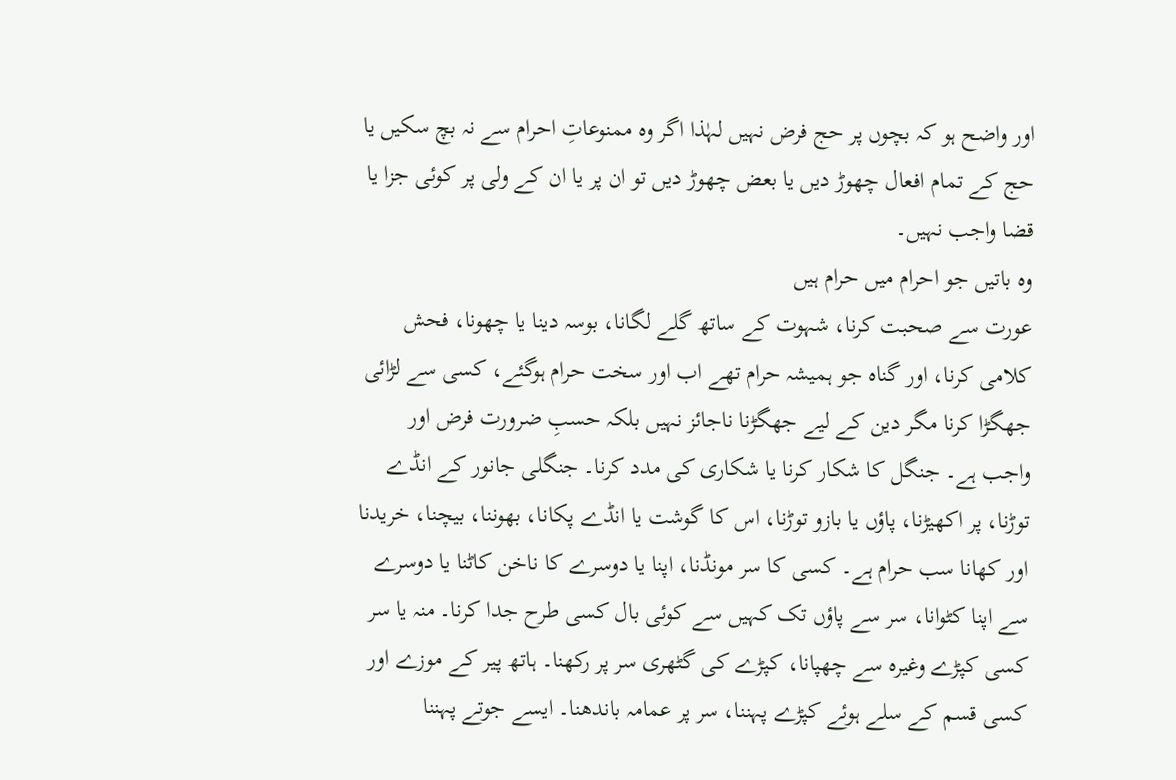اور واضح ہو کہ بچوں پر حج فرض نہیں لہٰذا اگر وہ ممنوعاتِ احرام سے نہ بچ سکیں یا حج کے تمام افعال چھوڑ دیں یا بعض چھوڑ دیں تو ان پر یا ان کے ولی پر کوئی جزا یا قضا واجب نہیں۔
وہ باتیں جو احرام میں حرام ہیں
عورت سے صحبت کرنا، شہوت کے ساتھ گلے لگانا، بوسہ دینا یا چھونا، فحش کلامی کرنا، اور گناہ جو ہمیشہ حرام تھے اب اور سخت حرام ہوگئے، کسی سے لڑائی جھگڑا کرنا مگر دین کے لیے جھگڑنا ناجائز نہیں بلکہ حسبِ ضرورت فرض اور واجب ہے۔ جنگل کا شکار کرنا یا شکاری کی مدد کرنا۔ جنگلی جانور کے انڈے توڑنا، پر اکھیڑنا، پاؤں یا بازو توڑنا، اس کا گوشت یا انڈے پکانا، بھوننا، بیچنا، خریدنا اور کھانا سب حرام ہے۔ کسی کا سر مونڈنا، اپنا یا دوسرے کا ناخن کاٹنا یا دوسرے سے اپنا کٹوانا، سر سے پاؤں تک کہیں سے کوئی بال کسی طرح جدا کرنا۔ منہ یا سر کسی کپڑے وغیرہ سے چھپانا، کپڑے کی گٹھری سر پر رکھنا۔ ہاتھ پیر کے موزے اور کسی قسم کے سلے ہوئے کپڑے پہننا، سر پر عمامہ باندھنا۔ ایسے جوتے پہننا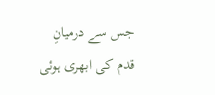جس سے درمیانِ قدم کی ابھری ہوئی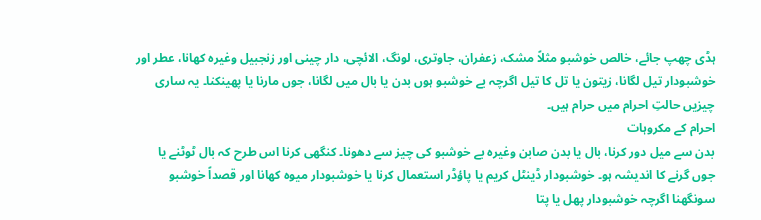ہڈی چھپ جائے، خالص خوشبو مثلاً مشک، زعفران، جاوتری، لونگ، الائچی، دار چینی اور زنجبیل وغیرہ کھانا، عطر اور خوشبودار تیل لگانا، زیتون یا تل کا تیل اگرچہ بے خوشبو ہوں بدن یا بال میں لگانا، جوں مارنا یا پھینکنا۔ یہ ساری چیزیں حالتِ احرام میں حرام ہیں۔
احرام کے مکروہات
بدن سے میل دور کرنا، بال یا بدن صابن وغیرہ بے خوشبو کی چیز سے دھونا۔ کنگھی کرنا اس طرح کہ بال ٹوٹنے یا جوں گرنے کا اندیشہ ہو۔ خوشبودار ڈینٹل کریم یا پاؤڈر استعمال کرنا یا خوشبودار میوہ کھانا اور قصداً خوشبو سونگھنا اگرچہ خوشبودار پھل یا پتا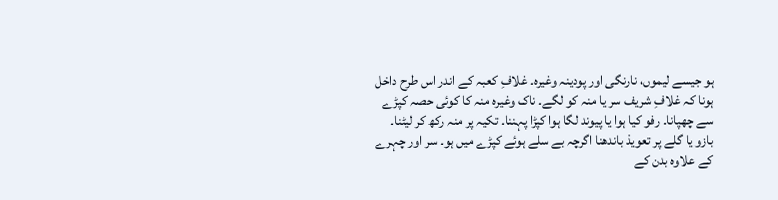ہو جیسے لیموں، نارنگی اور پودینہ وغیرہ۔ غلافِ کعبہ کے اندر اس طرح داخل ہونا کہ غلافِ شریف سر یا منہ کو لگے۔ ناک وغیرہ منہ کا کوئی حصہ کپڑے سے چھپانا۔ رفو کیا ہوا یا پیوند لگا ہوا کپڑا پہننا۔ تکیہ پر منہ رکھ کر لیٹنا۔ بازو یا گلے پر تعویذ باندھنا اگرچہ بے سلے ہوئے کپڑے میں ہو۔ سر اور چہرے کے علاوہ بدن کے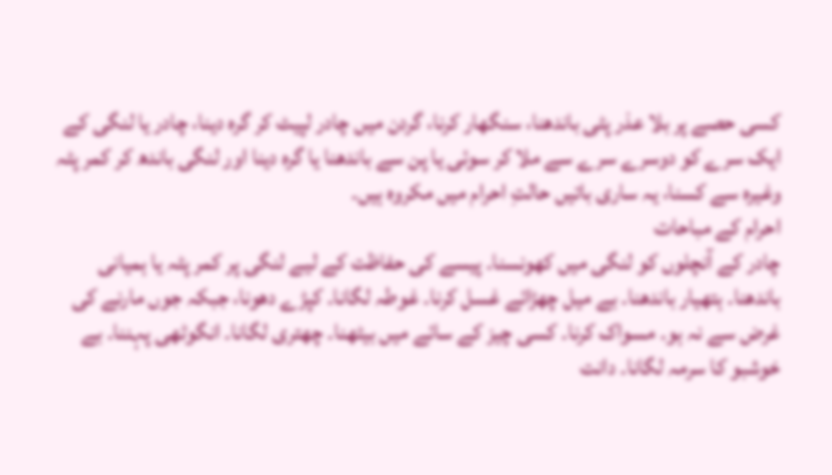کسی حصے پر بلا عذر پٹی باندھنا، سنگھار کرنا، گردن میں چادر لپیٹ کر گرہ دینا، چادر یا لنگی کے ایک سرے کو دوسرے سرے سے ملا کر سوئی یا پن سے باندھنا یا گرہ دینا اور لنگی باندھ کر کمر پٹہ وغیرہ سے کسنا، یہ ساری باتیں حالتِ احرام میں مکروہ ہیں۔
احرام کے مباحات
چادر کے آنچلوں کو لنگی میں کھونسنا۔ پیسے کی حفاظت کے لیے لنگی پر کمر پٹہ یا ہمیانی باندھنا۔ ہتھیار باندھنا۔ بے میل چھڑائے غسل کرنا۔ غوطہ لگانا۔ کپڑے دھونا، جبکہ جوں مارنے کی غرض سے نہ ہو۔ مسواک کرنا۔ کسی چیز کے سائے میں بیٹھنا۔ چھتری لگانا۔ انگوٹھی پہننا۔ بے خوشبو کا سرمہ لگانا۔ دانت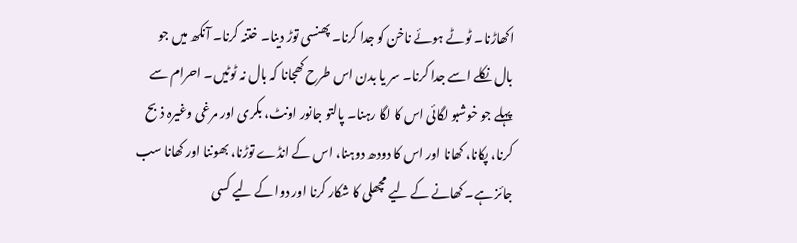اکھاڑنا۔ ٹوٹے ہوئے ناخن کو جدا کرنا۔ پھنسی توڑ دینا۔ ختنہ کرنا۔ آنکھ میں جو بال نکلے اسے جدا کرنا۔ سر یا بدن اس طرح کھجانا کہ بال نہ ٹوٹیں۔ احرام سے پہلے جو خوشبو لگائی اس کا لگا رہنا۔ پالتو جانور اونٹ، بکری اور مرغی وغیرہ ذبح کرنا، پکانا، کھانا اور اس کا دودھ دوہنا، اس کے انڈے توڑنا، بھوننا اور کھانا سب جائز ہے۔ کھانے کے لیے مچھلی کا شکار کرنا اور دوا کے لیے کسی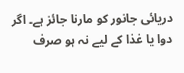دریائی جانور کو مارنا جائز ہے۔ اگر دوا یا غذا کے لیے نہ ہو صرف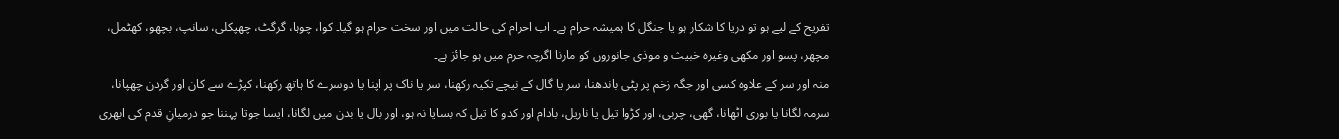تفریح کے لیے ہو تو دریا کا شکار ہو یا جنگل کا ہمیشہ حرام ہے۔ اب احرام کی حالت میں اور سخت حرام ہو گیا۔ کوا، چوہا، گرگٹ، چھپکلی، سانپ، بچھو، کھٹمل، مچھر، پسو اور مکھی وغیرہ خبیث و موذی جانوروں کو مارنا اگرچہ حرم میں ہو جائز ہے۔
منہ اور سر کے علاوہ کسی اور جگہ زخم پر پٹی باندھنا، سر یا گال کے نیچے تکیہ رکھنا، سر یا ناک پر اپنا یا دوسرے کا ہاتھ رکھنا، کپڑے سے کان اور گردن چھپانا، سرمہ لگانا یا بوری اٹھانا، گھی، چربی، اور کڑوا تیل یا ناریل، بادام اور کدو کا تیل کہ بسایا نہ ہو، اور بال یا بدن میں لگانا، ایسا جوتا پہننا جو درمیانِ قدم کی ابھری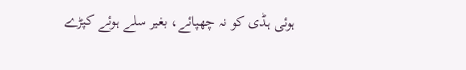ہوئی ہڈی کو نہ چھپائے، بغیر سلے ہوئے کپڑے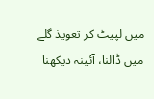میں لپیٹ کر تعویذ گلے میں ڈالنا، آئینہ دیکھنا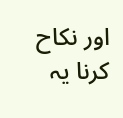اور نکاح کرنا یہ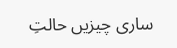ساری چیزیں حالتِ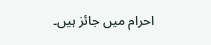احرام میں جائز ہیں۔